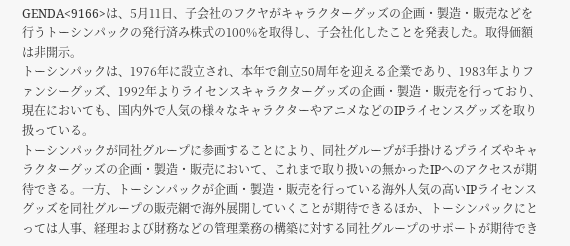GENDA<9166>は、5月11日、子会社のフクヤがキャラクターグッズの企画・製造・販売などを行うトーシンパックの発行済み株式の100%を取得し、子会社化したことを発表した。取得価額は非開示。
トーシンパックは、1976年に設立され、本年で創立50周年を迎える企業であり、1983年よりファンシーグッズ、1992年よりライセンスキャラクターグッズの企画・製造・販売を行っており、現在においても、国内外で人気の様々なキャラクターやアニメなどのIPライセンスグッズを取り扱っている。
トーシンパックが同社グループに参画することにより、同社グループが手掛けるプライズやキャラクターグッズの企画・製造・販売において、これまで取り扱いの無かったIPへのアクセスが期待できる。一方、トーシンパックが企画・製造・販売を行っている海外人気の高いIPライセンスグッズを同社グループの販売網で海外展開していくことが期待できるほか、トーシンパックにとっては人事、経理および財務などの管理業務の構築に対する同社グループのサポートが期待でき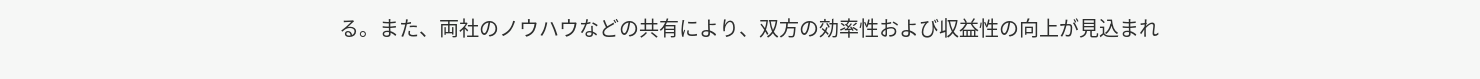る。また、両社のノウハウなどの共有により、双方の効率性および収益性の向上が見込まれ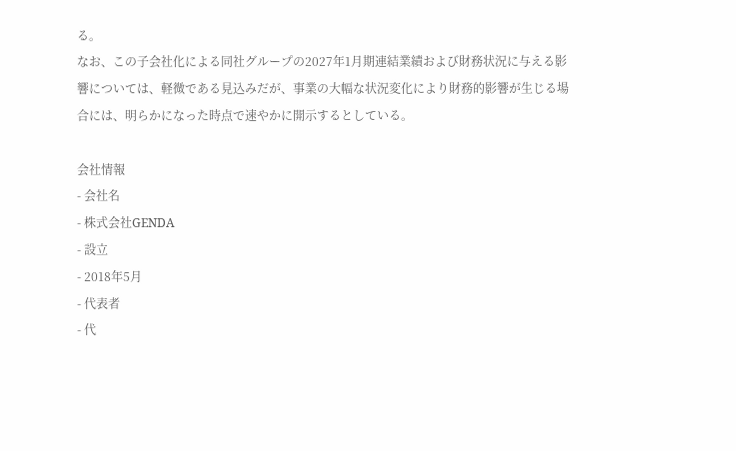る。
なお、この子会社化による同社グループの2027年1月期連結業績および財務状況に与える影響については、軽微である見込みだが、事業の大幅な状況変化により財務的影響が生じる場合には、明らかになった時点で速やかに開示するとしている。

会社情報
- 会社名
- 株式会社GENDA
- 設立
- 2018年5月
- 代表者
- 代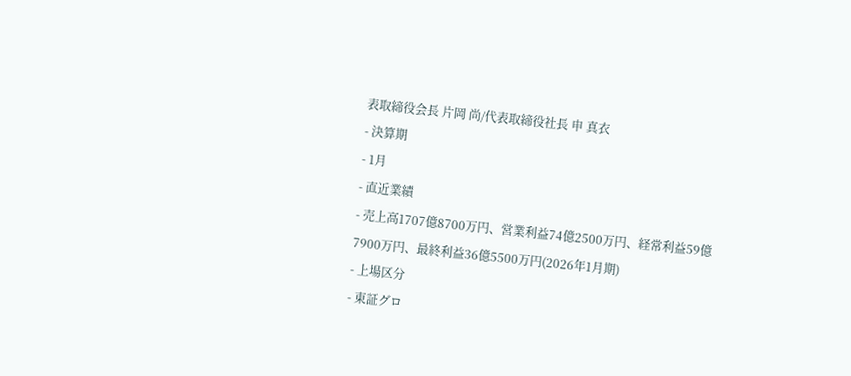表取締役会長 片岡 尚/代表取締役社長 申 真衣
- 決算期
- 1月
- 直近業績
- 売上高1707億8700万円、営業利益74億2500万円、経常利益59億7900万円、最終利益36億5500万円(2026年1月期)
- 上場区分
- 東証グロ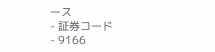ース
- 証券コード
- 9166